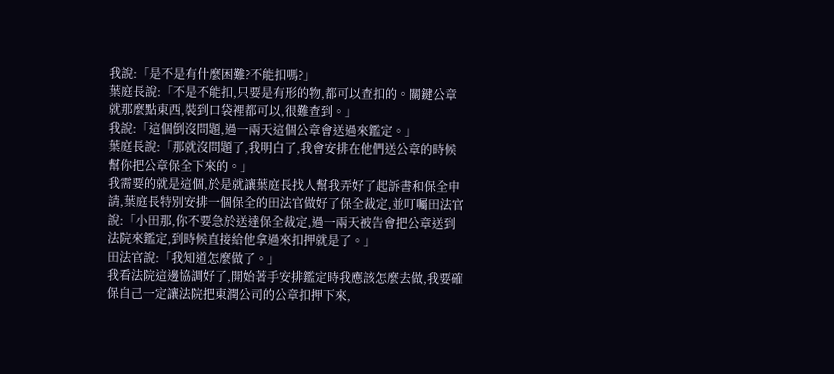我說:「是不是有什麼困難?不能扣嗎?」
葉庭長說:「不是不能扣,只要是有形的物,都可以查扣的。關鍵公章就那麼點東西,裝到口袋裡都可以,很難查到。」
我說:「這個倒沒問題,過一兩天這個公章會送過來鑑定。」
葉庭長說:「那就沒問題了,我明白了,我會安排在他們送公章的時候幫你把公章保全下來的。」
我需要的就是這個,於是就讓葉庭長找人幫我弄好了起訴書和保全申請,葉庭長特別安排一個保全的田法官做好了保全裁定,並叮囑田法官說:「小田那,你不要急於送達保全裁定,過一兩天被告會把公章送到法院來鑑定,到時候直接給他拿過來扣押就是了。」
田法官說:「我知道怎麼做了。」
我看法院這邊協調好了,開始著手安排鑑定時我應該怎麼去做,我要確保自己一定讓法院把東潤公司的公章扣押下來,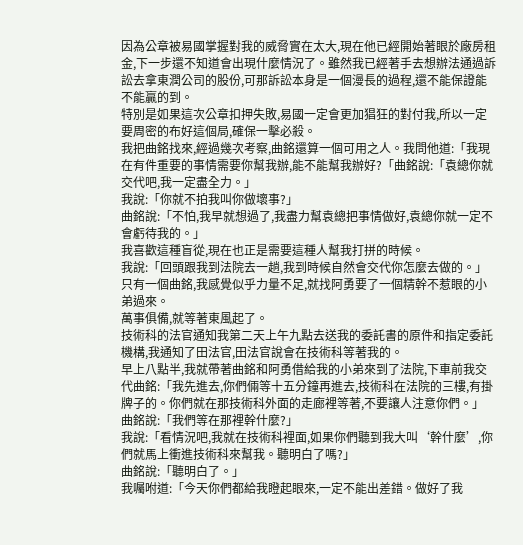因為公章被易國掌握對我的威脅實在太大,現在他已經開始著眼於廠房租金,下一步還不知道會出現什麼情況了。雖然我已經著手去想辦法通過訴訟去拿東潤公司的股份,可那訴訟本身是一個漫長的過程,還不能保證能不能贏的到。
特別是如果這次公章扣押失敗,易國一定會更加猖狂的對付我,所以一定要周密的布好這個局,確保一擊必殺。
我把曲銘找來,經過幾次考察,曲銘還算一個可用之人。我問他道:「我現在有件重要的事情需要你幫我辦,能不能幫我辦好?「曲銘說:「袁總你就交代吧,我一定盡全力。」
我說:「你就不拍我叫你做壞事?」
曲銘說:「不怕,我早就想過了,我盡力幫袁總把事情做好,袁總你就一定不會虧待我的。」
我喜歡這種盲從,現在也正是需要這種人幫我打拼的時候。
我說:「回頭跟我到法院去一趟,我到時候自然會交代你怎麼去做的。」
只有一個曲銘,我感覺似乎力量不足,就找阿勇要了一個精幹不惹眼的小弟過來。
萬事俱備,就等著東風起了。
技術科的法官通知我第二天上午九點去送我的委託書的原件和指定委託機構,我通知了田法官,田法官說會在技術科等著我的。
早上八點半,我就帶著曲銘和阿勇借給我的小弟來到了法院,下車前我交代曲銘:「我先進去,你們倆等十五分鐘再進去,技術科在法院的三樓,有掛牌子的。你們就在那技術科外面的走廊裡等著,不要讓人注意你們。」
曲銘說:「我們等在那裡幹什麼?」
我說:「看情況吧,我就在技術科裡面,如果你們聽到我大叫‘幹什麼’,你們就馬上衝進技術科來幫我。聽明白了嗎?」
曲銘說:「聽明白了。」
我囑咐道:「今天你們都給我瞪起眼來,一定不能出差錯。做好了我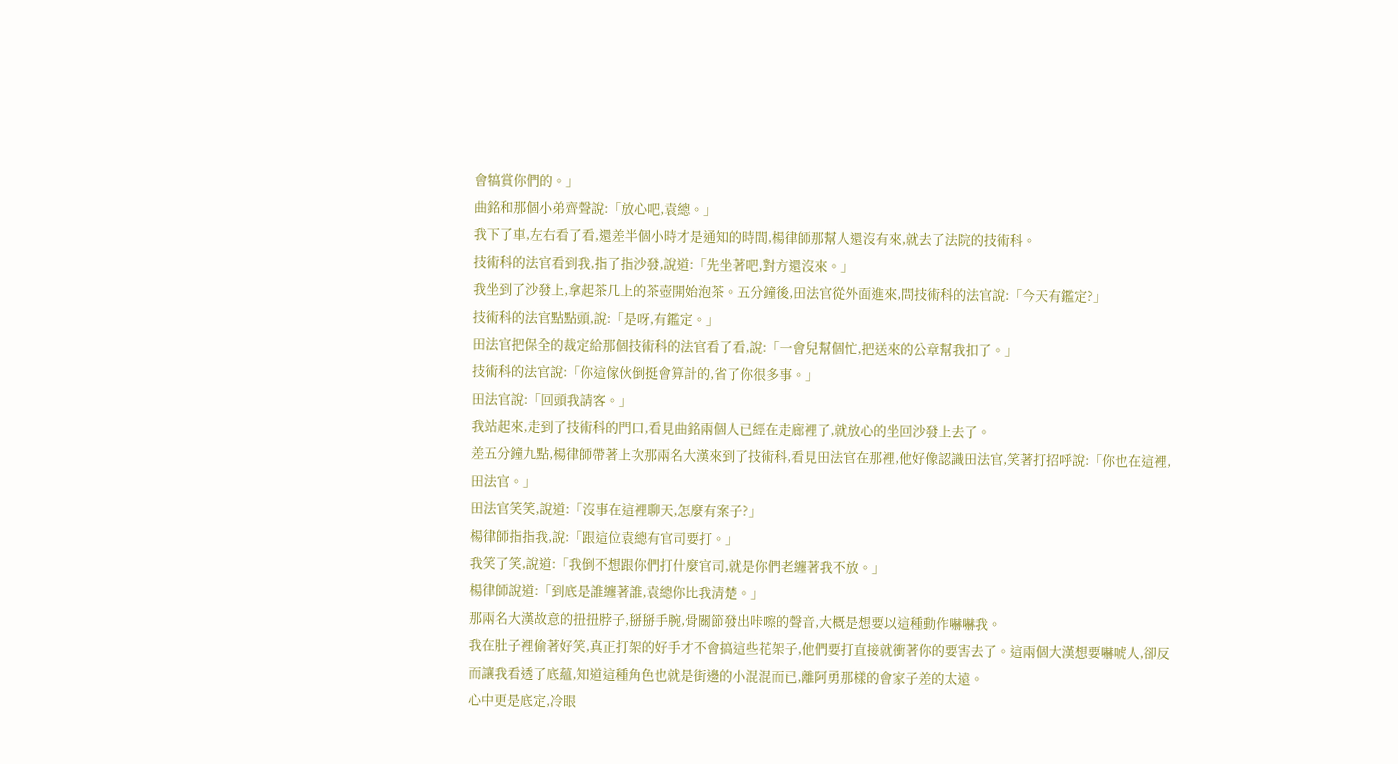會犒賞你們的。」
曲銘和那個小弟齊聲說:「放心吧,袁總。」
我下了車,左右看了看,還差半個小時才是通知的時間,楊律師那幫人還沒有來,就去了法院的技術科。
技術科的法官看到我,指了指沙發,說道:「先坐著吧,對方還沒來。」
我坐到了沙發上,拿起茶几上的茶壺開始泡茶。五分鐘後,田法官從外面進來,問技術科的法官說:「今天有鑑定?」
技術科的法官點點頭,說:「是呀,有鑑定。」
田法官把保全的裁定給那個技術科的法官看了看,說:「一會兒幫個忙,把送來的公章幫我扣了。」
技術科的法官說:「你這傢伙倒挺會算計的,省了你很多事。」
田法官說:「回頭我請客。」
我站起來,走到了技術科的門口,看見曲銘兩個人已經在走廊裡了,就放心的坐回沙發上去了。
差五分鐘九點,楊律師帶著上次那兩名大漢來到了技術科,看見田法官在那裡,他好像認識田法官,笑著打招呼說:「你也在這裡,田法官。」
田法官笑笑,說道:「沒事在這裡聊天,怎麼有案子?」
楊律師指指我,說:「跟這位袁總有官司要打。」
我笑了笑,說道:「我倒不想跟你們打什麼官司,就是你們老纏著我不放。」
楊律師說道:「到底是誰纏著誰,袁總你比我清楚。」
那兩名大漢故意的扭扭脖子,掰掰手腕,骨關節發出咔嚓的聲音,大概是想要以這種動作嚇嚇我。
我在肚子裡偷著好笑,真正打架的好手才不會搞這些花架子,他們要打直接就衝著你的要害去了。這兩個大漢想要嚇唬人,卻反而讓我看透了底蘊,知道這種角色也就是街邊的小混混而已,離阿勇那樣的會家子差的太遠。
心中更是底定,冷眼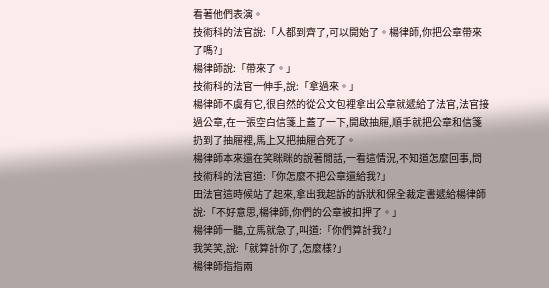看著他們表演。
技術科的法官說:「人都到齊了,可以開始了。楊律師,你把公章帶來了嗎?」
楊律師說:「帶來了。」
技術科的法官一伸手,說:「拿過來。」
楊律師不虞有它,很自然的從公文包裡拿出公章就遞給了法官,法官接過公章,在一張空白信箋上蓋了一下,開啟抽屜,順手就把公章和信箋扔到了抽屜裡,馬上又把抽屜合死了。
楊律師本來還在笑眯眯的說著閒話,一看這情況,不知道怎麼回事,問技術科的法官道:「你怎麼不把公章還給我?」
田法官這時候站了起來,拿出我起訴的訴狀和保全裁定書遞給楊律師說:「不好意思,楊律師,你們的公章被扣押了。」
楊律師一聽,立馬就急了,叫道:「你們算計我?」
我笑笑,說:「就算計你了,怎麼樣?」
楊律師指指兩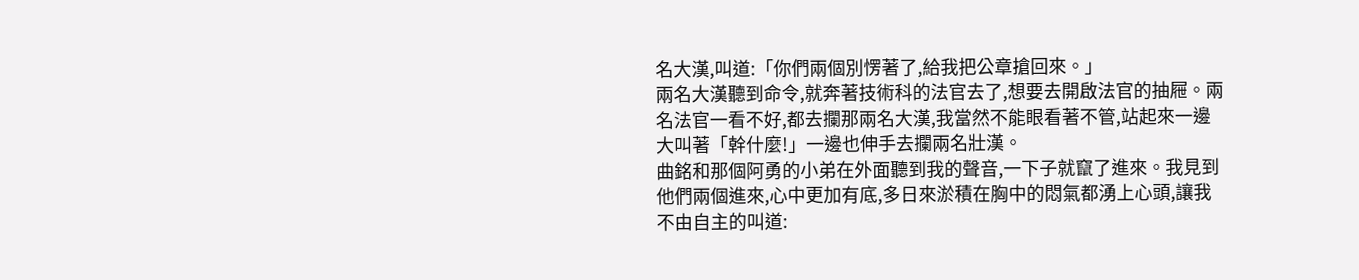名大漢,叫道:「你們兩個別愣著了,給我把公章搶回來。」
兩名大漢聽到命令,就奔著技術科的法官去了,想要去開啟法官的抽屜。兩名法官一看不好,都去攔那兩名大漢,我當然不能眼看著不管,站起來一邊大叫著「幹什麼!」一邊也伸手去攔兩名壯漢。
曲銘和那個阿勇的小弟在外面聽到我的聲音,一下子就竄了進來。我見到他們兩個進來,心中更加有底,多日來淤積在胸中的悶氣都湧上心頭,讓我不由自主的叫道: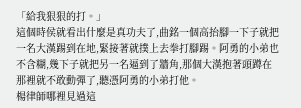「給我狠狠的打。」
這個時侯就看出什麼是真功夫了,曲銘一個高抬腳一下子就把一名大漢踢到在地,緊接著就撲上去拳打腳踢。阿勇的小弟也不含糊,幾下子就把另一名逼到了牆角,那個大漢抱著頭蹲在那裡就不敢動彈了,聽憑阿勇的小弟打他。
楊律師哪裡見過這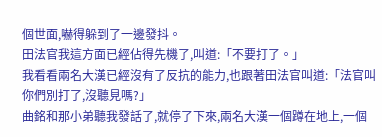個世面,嚇得躲到了一邊發抖。
田法官我這方面已經佔得先機了,叫道:「不要打了。」
我看看兩名大漢已經沒有了反抗的能力,也跟著田法官叫道:「法官叫你們別打了,沒聽見嗎?」
曲銘和那小弟聽我發話了,就停了下來,兩名大漢一個蹲在地上,一個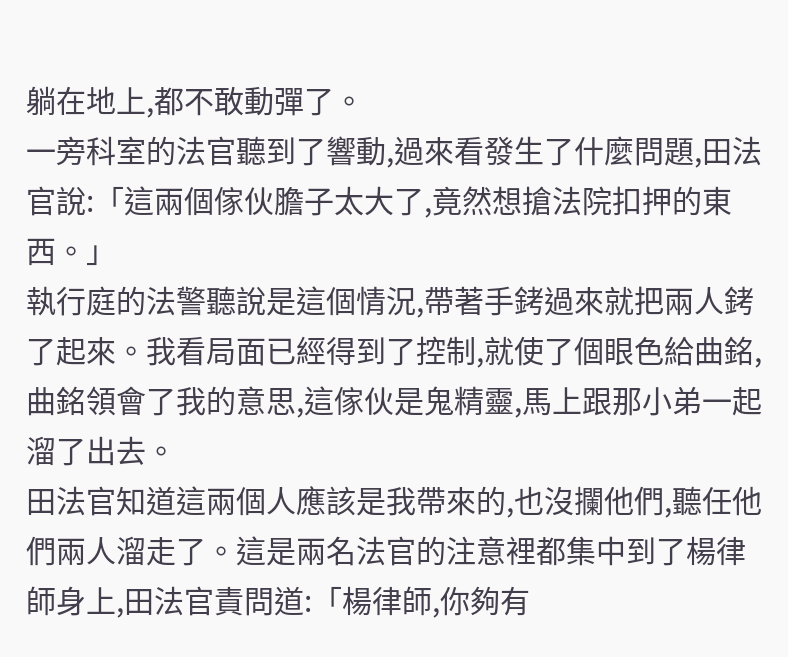躺在地上,都不敢動彈了。
一旁科室的法官聽到了響動,過來看發生了什麼問題,田法官說:「這兩個傢伙膽子太大了,竟然想搶法院扣押的東西。」
執行庭的法警聽說是這個情況,帶著手銬過來就把兩人銬了起來。我看局面已經得到了控制,就使了個眼色給曲銘,曲銘領會了我的意思,這傢伙是鬼精靈,馬上跟那小弟一起溜了出去。
田法官知道這兩個人應該是我帶來的,也沒攔他們,聽任他們兩人溜走了。這是兩名法官的注意裡都集中到了楊律師身上,田法官責問道:「楊律師,你夠有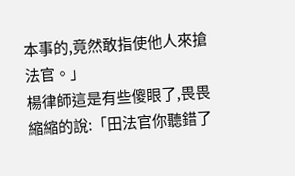本事的,竟然敢指使他人來搶法官。」
楊律師這是有些傻眼了,畏畏縮縮的說:「田法官你聽錯了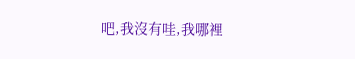吧,我沒有哇,我哪裡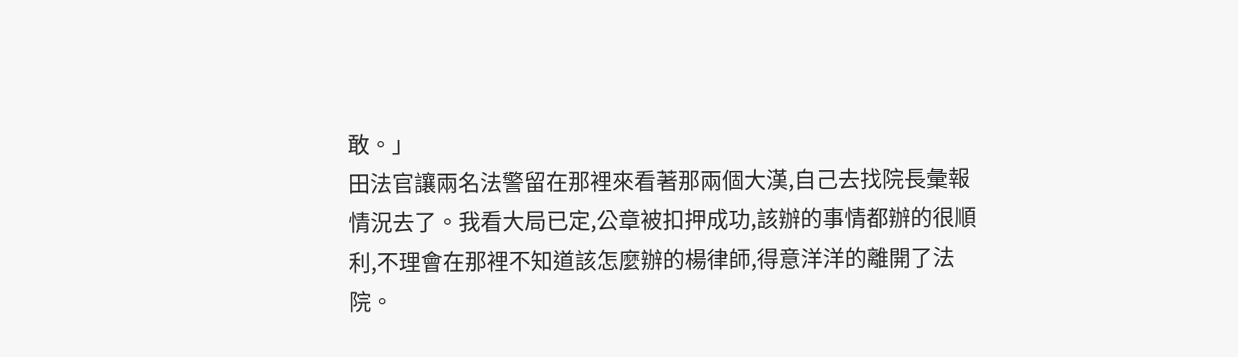敢。」
田法官讓兩名法警留在那裡來看著那兩個大漢,自己去找院長彙報情況去了。我看大局已定,公章被扣押成功,該辦的事情都辦的很順利,不理會在那裡不知道該怎麼辦的楊律師,得意洋洋的離開了法院。